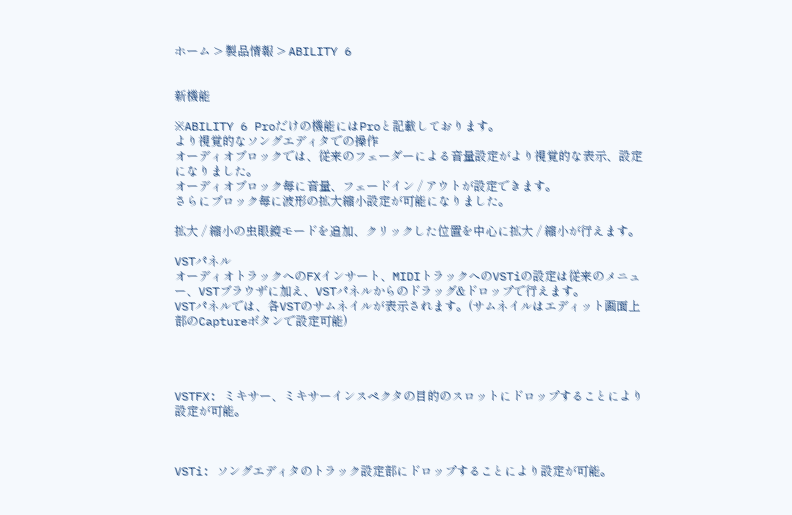ホーム > 製品情報 > ABILITY 6


新機能

※ABILITY 6 Proだけの機能にはProと記載しております。
より視覚的なソングエディタでの操作
オーディオブロックでは、従来のフェーダーによる音量設定がより視覚的な表示、設定になりました。
オーディオブロック毎に音量、フェードイン / アウトが設定できます。
さらにブロック毎に波形の拡大縮小設定が可能になりました。

拡大 / 縮小の虫眼鏡モードを追加、クリックした位置を中心に拡大 / 縮小が行えます。

VSTパネル
オーディオトラックへのFXインサート、MIDIトラックへのVSTiの設定は従来のメニュー、VSTブラウザに加え、VSTパネルからのドラッグ&ドロップで行えます。
VSTパネルでは、各VSTのサムネイルが表示されます。(サムネイルはエディット画面上部のCaptureボタンで設定可能)




VSTFX: ミキサー、ミキサーインスペクタの目的のスロットにドロップすることにより設定が可能。



VSTi: ソングエディタのトラック設定部にドロップすることにより設定が可能。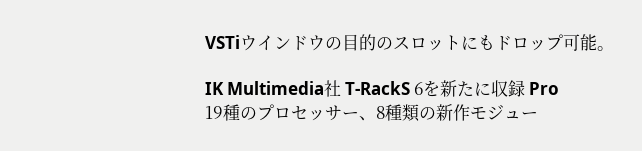VSTiウインドウの目的のスロットにもドロップ可能。

IK Multimedia社 T-RackS 6を新たに収録 Pro
19種のプロセッサー、8種類の新作モジュー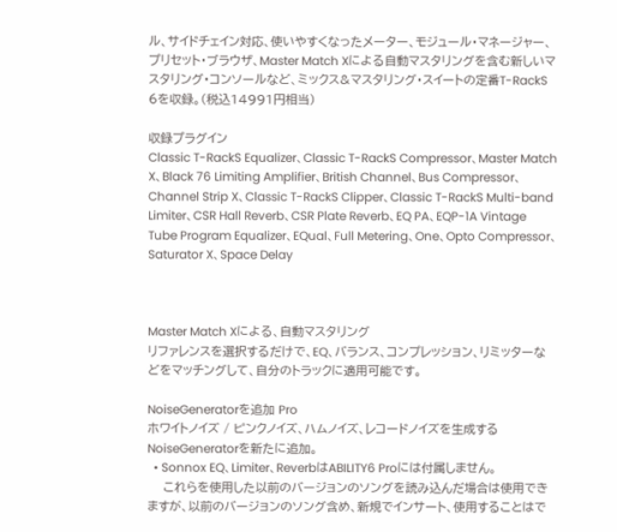ル、サイドチェイン対応、使いやすくなったメーター、モジュール・マネージャー、プリセット・ブラウザ、Master Match Xによる自動マスタリングを含む新しいマスタリング・コンソールなど、ミックス&マスタリング・スイートの定番T-RackS 6を収録。(税込14991円相当)

収録プラグイン
Classic T-RackS Equalizer、Classic T-RackS Compressor、Master Match X、Black 76 Limiting Amplifier、British Channel、Bus Compressor、Channel Strip X、Classic T-RackS Clipper、Classic T-RackS Multi-band Limiter、CSR Hall Reverb、CSR Plate Reverb、EQ PA、EQP-1A Vintage Tube Program Equalizer、EQual、Full Metering、One、Opto Compressor、Saturator X、Space Delay



Master Match Xによる、自動マスタリング
リファレンスを選択するだけで、EQ、バランス、コンプレッション、リミッターなどをマッチングして、自分のトラックに適用可能です。

NoiseGeneratorを追加 Pro
ホワイトノイズ / ピンクノイズ、ハムノイズ、レコードノイズを生成するNoiseGeneratorを新たに追加。
  • Sonnox EQ、Limiter、ReverbはABILITY6 Proには付属しません。
    これらを使用した以前のバージョンのソングを読み込んだ場合は使用できますが、以前のバージョンのソング含め、新規でインサート、使用することはで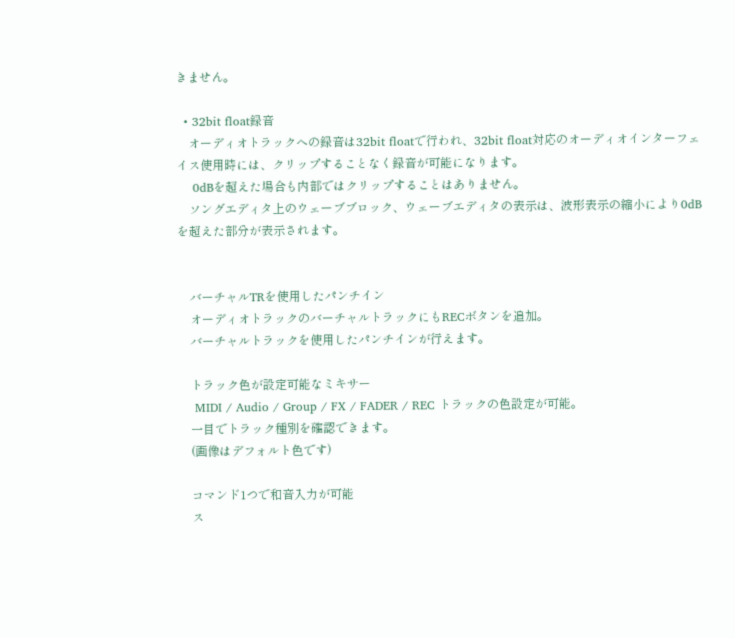きません。

  • 32bit float録音
    オーディオトラックへの録音は32bit floatで行われ、32bit float対応のオーディオインターフェイス使用時には、クリップすることなく録音が可能になります。
    0dBを超えた場合も内部ではクリップすることはありません。
    ソングエディタ上のウェーブブロック、ウェーブエディタの表示は、波形表示の縮小により0dBを超えた部分が表示されます。


    バーチャルTRを使用したパンチイン
    オーディオトラックのバーチャルトラックにもRECボタンを追加。
    バーチャルトラックを使用したパンチインが行えます。

    トラック色が設定可能なミキサー
    MIDI / Audio / Group / FX / FADER / REC トラックの色設定が可能。
    一目でトラック種別を確認できます。
    (画像はデフォルト色です)

    コマンド1つで和音入力が可能
    ス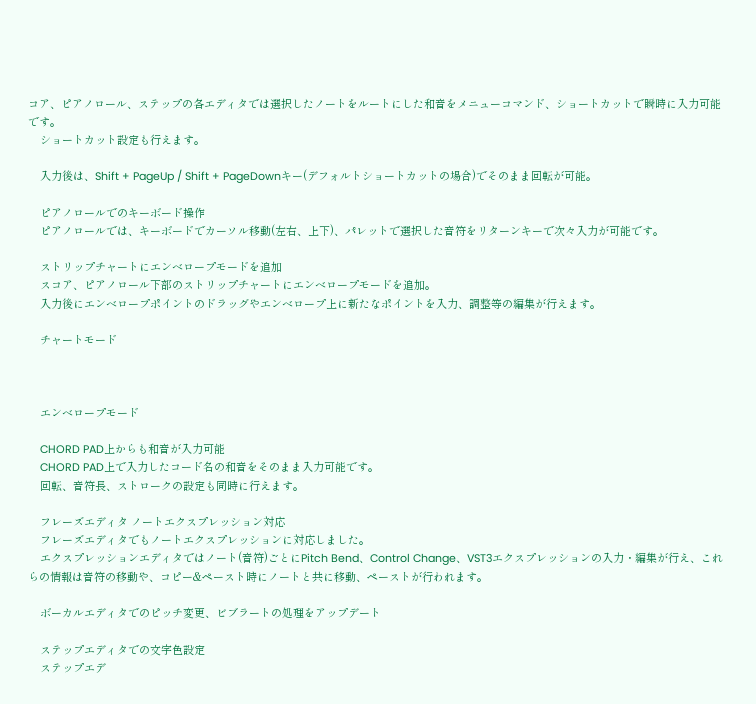コア、ピアノロール、ステップの各エディタでは選択したノートをルートにした和音をメニューコマンド、ショートカットで瞬時に入力可能です。
    ショートカット設定も行えます。

    入力後は、Shift + PageUp / Shift + PageDownキー(デフォルトショートカットの場合)でそのまま回転が可能。

    ピアノロールでのキーボード操作
    ピアノロールでは、キーボードでカーソル移動(左右、上下)、パレットで選択した音符をリターンキーで次々入力が可能です。

    ストリップチャートにエンベロープモードを追加
    スコア、ピアノロール下部のストリップチャートにエンベロープモードを追加。
    入力後にエンベロープポイントのドラッグやエンベロープ上に新たなポイントを入力、調整等の編集が行えます。

    チャートモード



    エンベロープモード

    CHORD PAD上からも和音が入力可能
    CHORD PAD上で入力したコード名の和音をそのまま入力可能です。
    回転、音符長、ストロークの設定も同時に行えます。

    フレーズエディタ ノートエクスプレッション対応
    フレーズエディタでもノートエクスプレッションに対応しました。
    エクスプレッションエディタではノート(音符)ごとにPitch Bend、Control Change、VST3エクスプレッションの入力・編集が行え、これらの情報は音符の移動や、コピー&ペースト時にノートと共に移動、ペーストが行われます。

    ボーカルエディタでのピッチ変更、ビブラートの処理をアップデート

    ステップエディタでの文字色設定
    ステップエデ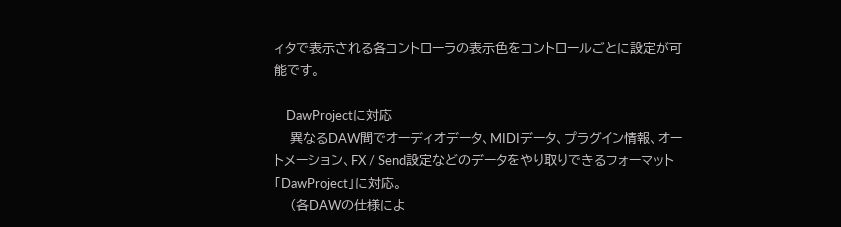ィタで表示される各コントローラの表示色をコントロールごとに設定が可能です。

    DawProjectに対応
    異なるDAW間でオーディオデータ、MIDIデータ、プラグイン情報、オートメーション、FX / Send設定などのデータをやり取りできるフォーマット「DawProject」に対応。
    (各DAWの仕様によ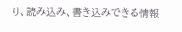り、読み込み、書き込みできる情報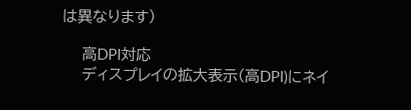は異なります)

    高DPI対応
    ディスプレイの拡大表示(高DPI)にネイ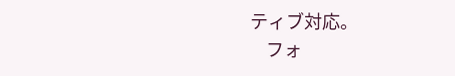ティブ対応。
    フォ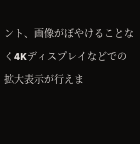ント、画像がぼやけることなく4Kディスプレイなどでの拡大表示が行えま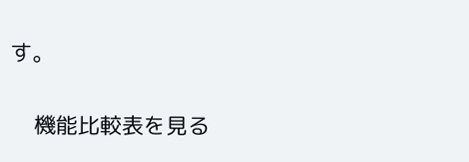す。


    機能比較表を見る